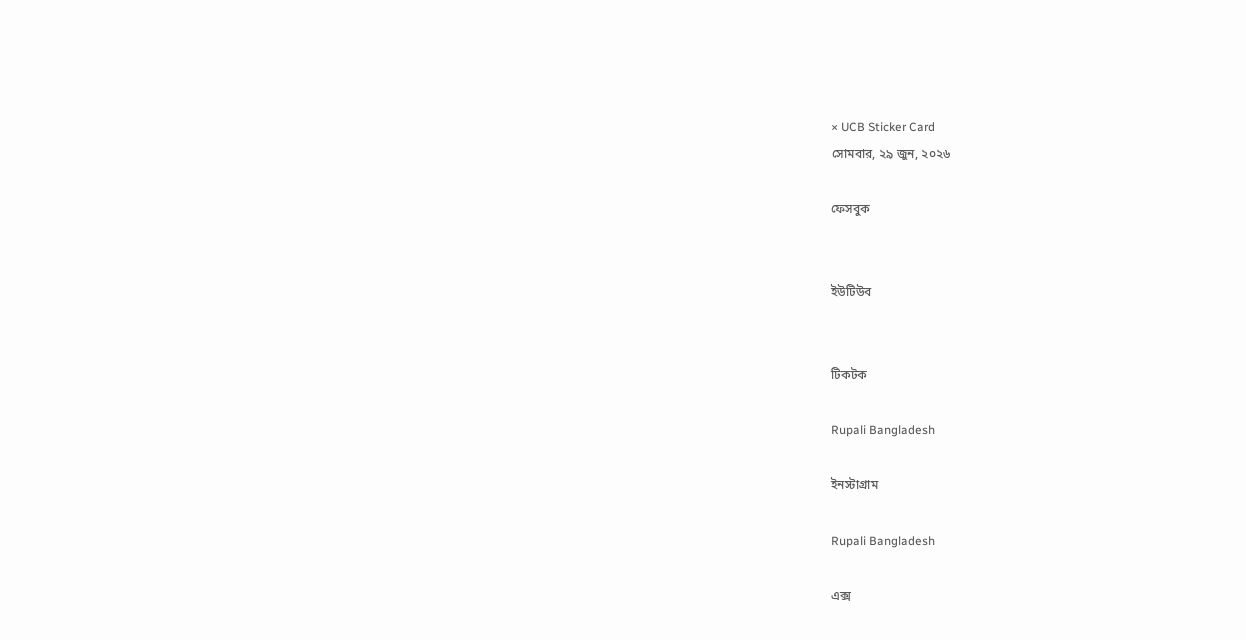× UCB Sticker Card
সোমবার, ২৯ জুন, ২০২৬

ফেসবুক


ইউটিউব


টিকটক

Rupali Bangladesh

ইনস্টাগ্রাম

Rupali Bangladesh

এক্স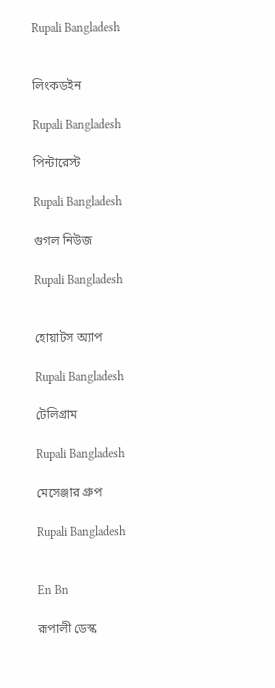Rupali Bangladesh


লিংকডইন

Rupali Bangladesh

পিন্টারেস্ট

Rupali Bangladesh

গুগল নিউজ

Rupali Bangladesh


হোয়াটস অ্যাপ

Rupali Bangladesh

টেলিগ্রাম

Rupali Bangladesh

মেসেঞ্জার গ্রুপ

Rupali Bangladesh


En Bn

রূপালী ডেস্ক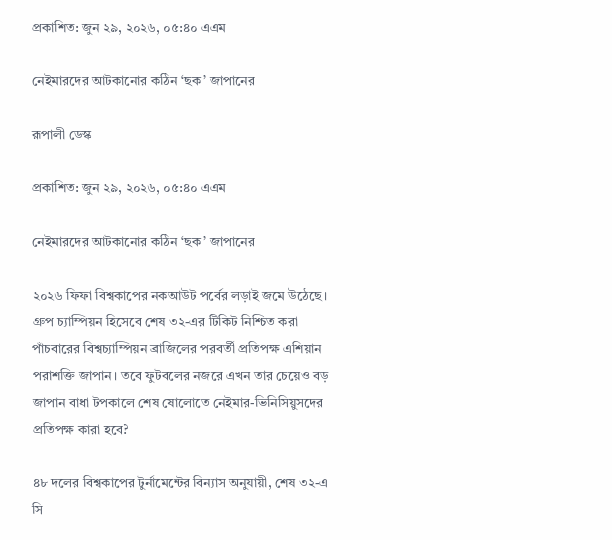প্রকাশিত: জুন ২৯, ২০২৬, ০৫:৪০ এএম

নেইমারদের আটকানোর কঠিন ‘ছক’ জাপানের

রূপালী ডেস্ক

প্রকাশিত: জুন ২৯, ২০২৬, ০৫:৪০ এএম

নেইমারদের আটকানোর কঠিন ‘ছক’ জাপানের

২০২৬ ফিফা বিশ্বকাপের নকআউট পর্বের লড়াই জমে উঠেছে। গ্রুপ চ্যাম্পিয়ন হিসেবে শেষ ৩২-এর টিকিট নিশ্চিত করা পাঁচবারের বিশ্বচ্যাম্পিয়ন ব্রাজিলের পরবর্তী প্রতিপক্ষ এশিয়ান পরাশক্তি জাপান। তবে ফুটবলের নজরে এখন তার চেয়েও বড় জাপান বাধা টপকালে শেষ ষোলোতে নেইমার-ভিনিসিয়ুসদের প্রতিপক্ষ কারা হবে?

৪৮ দলের বিশ্বকাপের টুর্নামেন্টের বিন্যাস অনুযায়ী, শেষ ৩২-এ সি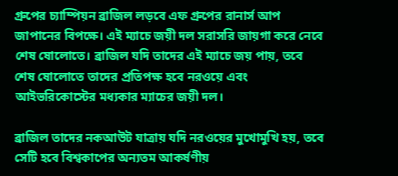গ্রুপের চ্যাম্পিয়ন ব্রাজিল লড়বে এফ গ্রুপের রানার্স আপ জাপানের বিপক্ষে। এই ম্যাচে জয়ী দল সরাসরি জায়গা করে নেবে শেষ ষোলোতে। ব্রাজিল যদি তাদের এই ম্যাচে জয় পায়, তবে শেষ ষোলোতে তাদের প্রতিপক্ষ হবে নরওয়ে এবং আইভরিকোস্টের মধ্যকার ম্যাচের জয়ী দল।

ব্রাজিল তাদের নকআউট যাত্রায় যদি নরওয়ের মুখোমুখি হয়, তবে সেটি হবে বিশ্বকাপের অন্যতম আকর্ষণীয়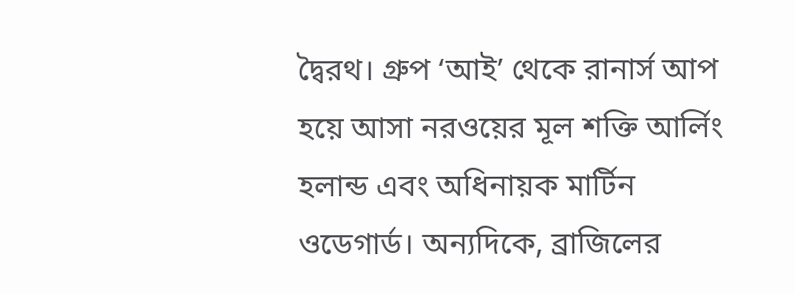দ্বৈরথ। গ্রুপ ‘আই’ থেকে রানার্স আপ হয়ে আসা নরওয়ের মূল শক্তি আর্লিং হলান্ড এবং অধিনায়ক মার্টিন ওডেগার্ড। অন্যদিকে, ব্রাজিলের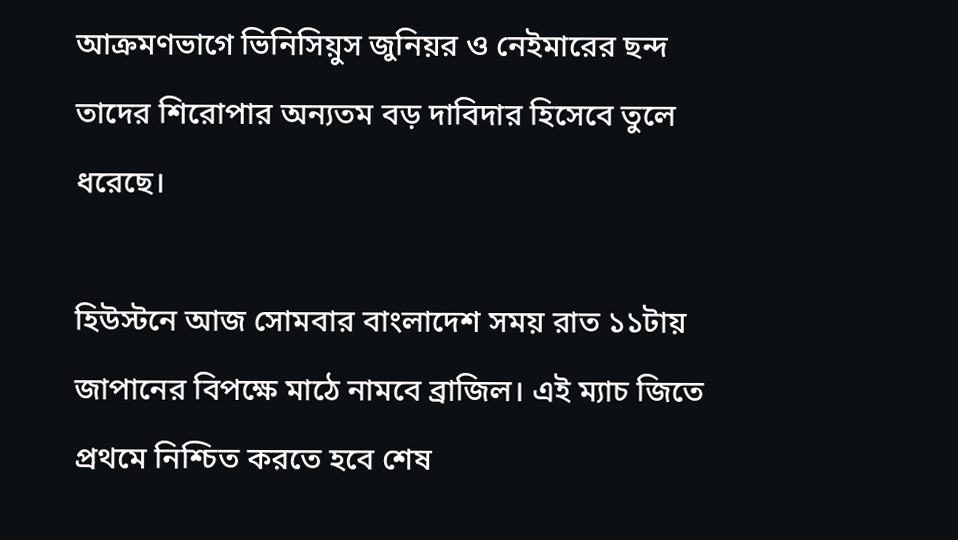আক্রমণভাগে ভিনিসিয়ুস জুনিয়র ও নেইমারের ছন্দ তাদের শিরোপার অন্যতম বড় দাবিদার হিসেবে তুলে ধরেছে।

হিউস্টনে আজ সোমবার বাংলাদেশ সময় রাত ১১টায় জাপানের বিপক্ষে মাঠে নামবে ব্রাজিল। এই ম্যাচ জিতে প্রথমে নিশ্চিত করতে হবে শেষ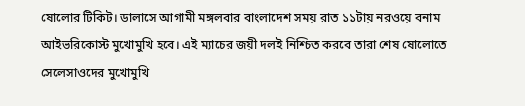ষোলোর টিকিট। ডালাসে আগামী মঙ্গলবার বাংলাদেশ সময় রাত ১১টায় নরওয়ে বনাম আইভরিকোস্ট মুখোমুখি হবে। এই ম্যাচের জয়ী দলই নিশ্চিত করবে তারা শেষ ষোলোতে সেলেসাওদের মুখোমুখি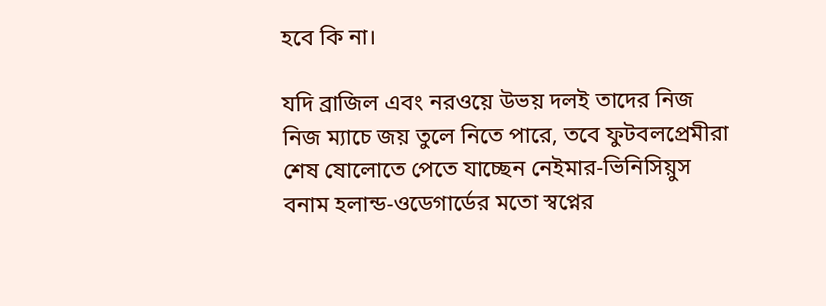হবে কি না।

যদি ব্রাজিল এবং নরওয়ে উভয় দলই তাদের নিজ নিজ ম্যাচে জয় তুলে নিতে পারে, তবে ফুটবলপ্রেমীরা শেষ ষোলোতে পেতে যাচ্ছেন নেইমার-ভিনিসিয়ুস বনাম হলান্ড-ওডেগার্ডের মতো স্বপ্নের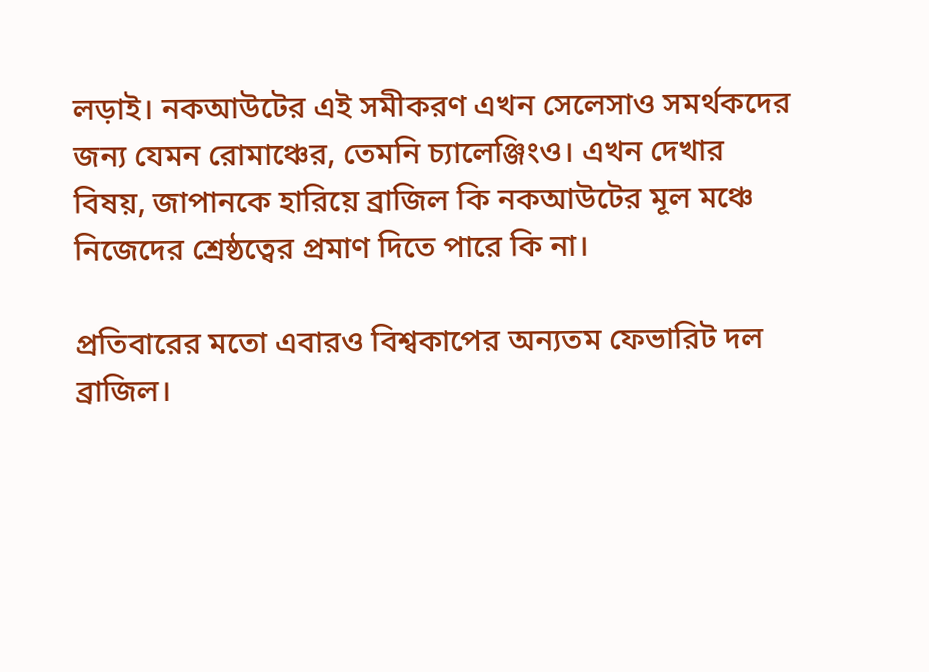লড়াই। নকআউটের এই সমীকরণ এখন সেলেসাও সমর্থকদের জন্য যেমন রোমাঞ্চের, তেমনি চ্যালেঞ্জিংও। এখন দেখার বিষয়, জাপানকে হারিয়ে ব্রাজিল কি নকআউটের মূল মঞ্চে নিজেদের শ্রেষ্ঠত্বের প্রমাণ দিতে পারে কি না।

প্রতিবারের মতো এবারও বিশ্বকাপের অন্যতম ফেভারিট দল ব্রাজিল।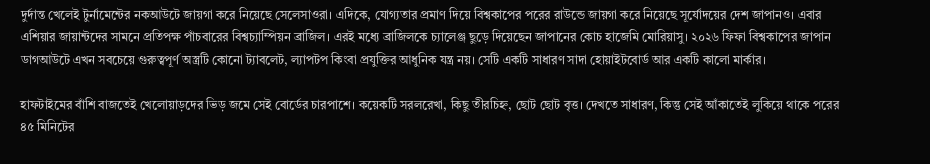দুর্দান্ত খেলেই টুর্নামেন্টের নকআউটে জায়গা করে নিয়েছে সেলেসাওরা। এদিকে, যোগ্যতার প্রমাণ দিয়ে বিশ্বকাপের পরের রাউন্ডে জায়গা করে নিয়েছে সূর্যোদয়ের দেশ জাপানও। এবার এশিয়ার জায়ান্টদের সামনে প্রতিপক্ষ পাঁচবারের বিশ্বচ্যাম্পিয়ন ব্রাজিল। এরই মধ্যে ব্রাজিলকে চ্যালেঞ্জ ছুড়ে দিয়েছেন জাপানের কোচ হাজেমি মোরিয়াসু। ২০২৬ ফিফা বিশ্বকাপের জাপান ডাগআউটে এখন সবচেয়ে গুরুত্বপূর্ণ অস্ত্রটি কোনো ট্যাবলেট, ল্যাপটপ কিংবা প্রযুক্তির আধুনিক যন্ত্র নয়। সেটি একটি সাধারণ সাদা হোয়াইটবোর্ড আর একটি কালো মার্কার।

হাফটাইমের বাঁশি বাজতেই খেলোয়াড়দের ভিড় জমে সেই বোর্ডের চারপাশে। কয়েকটি সরলরেখা, কিছু তীরচিহ্ন, ছোট ছোট বৃত্ত। দেখতে সাধারণ, কিন্তু সেই আঁকাতেই লুকিয়ে থাকে পরের ৪৫ মিনিটের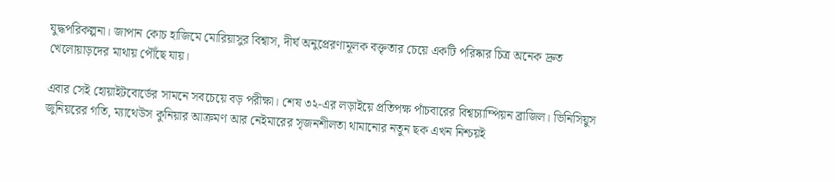যুদ্ধপরিকল্পনা। জাপান কোচ হাজিমে মোরিয়াসুর বিশ্বাস, দীর্ঘ অনুপ্রেরণামূলক বক্তৃতার চেয়ে একটি পরিষ্কার চিত্র অনেক দ্রুত খেলোয়াড়দের মাথায় পৌঁছে যায়।

এবার সেই হোয়াইটবোর্ডের সামনে সবচেয়ে বড় পরীক্ষা। শেষ ৩২-এর লড়াইয়ে প্রতিপক্ষ পাঁচবারের বিশ্বচ্যাম্পিয়ন ব্রাজিল। ভিনিসিয়ুস জুনিয়রের গতি, ম্যাথেউস কুনিয়ার আক্রমণ আর নেইমারের সৃজনশীলতা থামানোর নতুন ছক এখন নিশ্চয়ই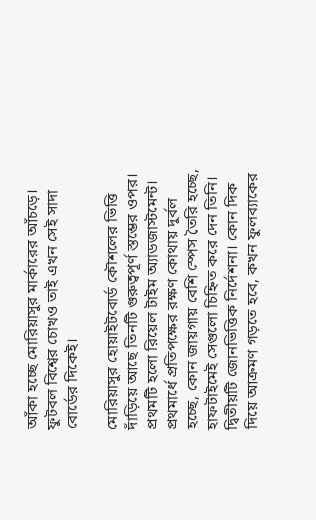আঁকা হচ্ছে মোরিয়াসুর মার্কারের আঁচড়ে। ফুটবল বিশ্বের চোখও তাই এখন সেই সাদা বোর্ডের দিকেই।

মোরিয়াসুর হোয়াইটবোর্ড কৌশলের ভিত্তি দাঁড়িয়ে আছে তিনটি গুরুত্বপূর্ণ স্তম্ভের ওপর। প্রথমটি হলো রিয়েল টাইম অ্যাডজাস্টমেন্ট। প্রথমার্ধে প্রতিপক্ষের রক্ষণ কোথায় দুর্বল হচ্ছে, কোন জায়গায় বেশি স্পেস তৈরি হচ্ছে, হাফটাইমেই সেগুলো চিহ্নিত করে দেন তিনি। দ্বিতীয়টি জোনভিত্তিক নির্দেশনা। কোন দিক দিয়ে আক্রমণ গড়তে হবে, কখন ফুলব্যাকের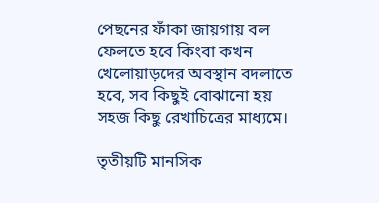পেছনের ফাঁকা জায়গায় বল ফেলতে হবে কিংবা কখন খেলোয়াড়দের অবস্থান বদলাতে হবে, সব কিছুই বোঝানো হয় সহজ কিছু রেখাচিত্রের মাধ্যমে।

তৃতীয়টি মানসিক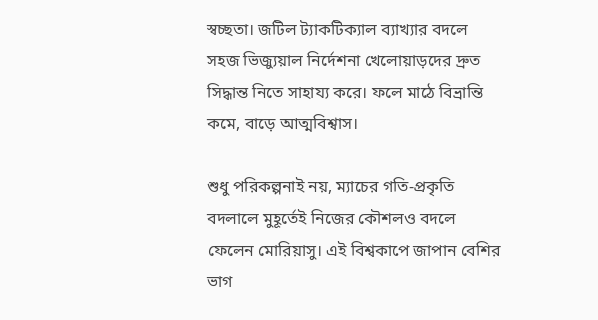স্বচ্ছতা। জটিল ট্যাকটিক্যাল ব্যাখ্যার বদলে সহজ ভিজ্যুয়াল নির্দেশনা খেলোয়াড়দের দ্রুত সিদ্ধান্ত নিতে সাহায্য করে। ফলে মাঠে বিভ্রান্তি কমে, বাড়ে আত্মবিশ্বাস।

শুধু পরিকল্পনাই নয়, ম্যাচের গতি-প্রকৃতি বদলালে মুহূর্তেই নিজের কৌশলও বদলে ফেলেন মোরিয়াসু। এই বিশ্বকাপে জাপান বেশির ভাগ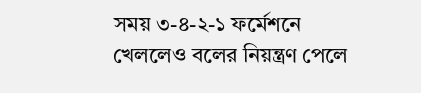সময় ৩-৪-২-১ ফর্মেশনে খেললেও বলের নিয়ন্ত্রণ পেলে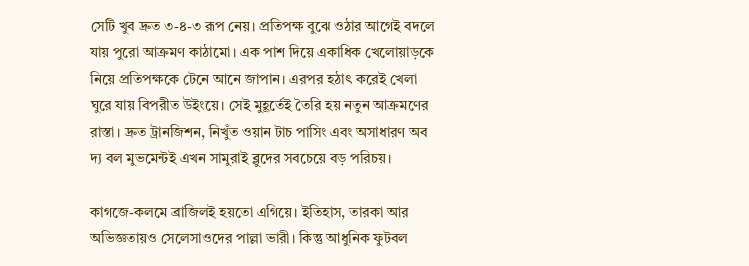সেটি খুব দ্রুত ৩-৪-৩ রূপ নেয়। প্রতিপক্ষ বুঝে ওঠার আগেই বদলে যায় পুরো আক্রমণ কাঠামো। এক পাশ দিয়ে একাধিক খেলোয়াড়কে নিয়ে প্রতিপক্ষকে টেনে আনে জাপান। এরপর হঠাৎ করেই খেলা ঘুরে যায় বিপরীত উইংয়ে। সেই মুহূর্তেই তৈরি হয় নতুন আক্রমণের রাস্তা। দ্রুত ট্রানজিশন, নিখুঁত ওয়ান টাচ পাসিং এবং অসাধারণ অব দ্য বল মুভমেন্টই এখন সামুরাই ব্লুদের সবচেয়ে বড় পরিচয়।

কাগজে-কলমে ব্রাজিলই হয়তো এগিয়ে। ইতিহাস, তারকা আর অভিজ্ঞতায়ও সেলেসাওদের পাল্লা ভারী। কিন্তু আধুনিক ফুটবল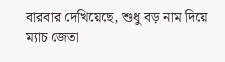বারবার দেখিয়েছে, শুধু বড় নাম দিয়ে ম্যাচ জেতা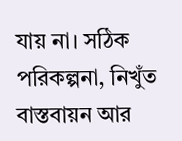যায় না। সঠিক পরিকল্পনা, নিখুঁত বাস্তবায়ন আর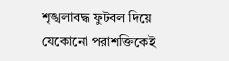শৃঙ্খলাবদ্ধ ফুটবল দিয়ে যেকোনো পরাশক্তিকেই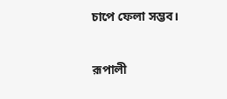চাপে ফেলা সম্ভব।

রূপালী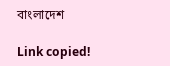বাংলাদেশ

Link copied!